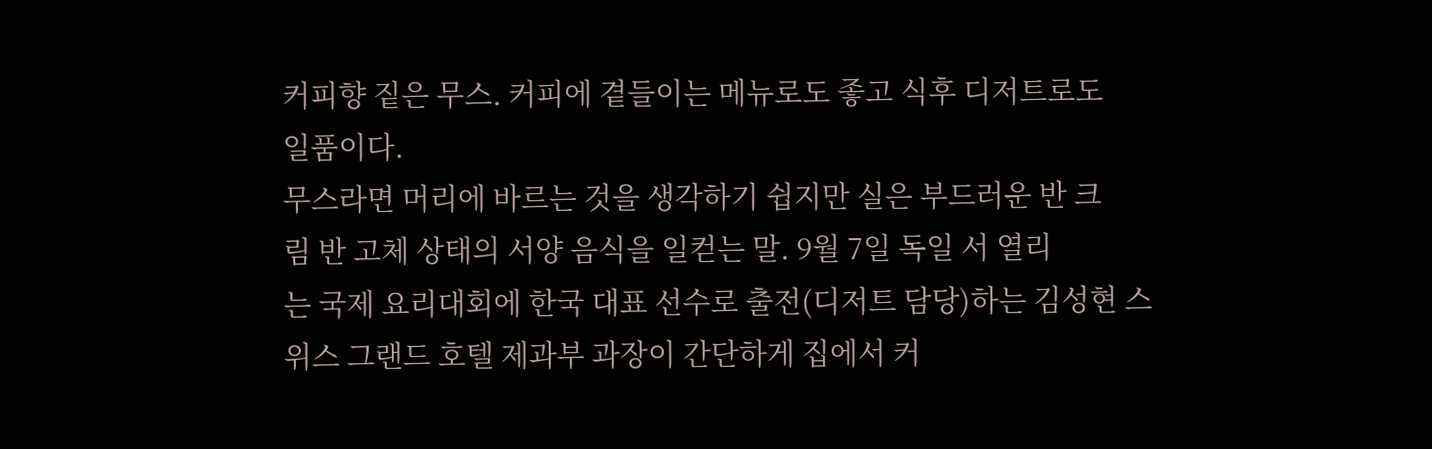커피향 짙은 무스. 커피에 곁들이는 메뉴로도 좋고 식후 디저트로도
일품이다.
무스라면 머리에 바르는 것을 생각하기 쉽지만 실은 부드러운 반 크
림 반 고체 상태의 서양 음식을 일컫는 말. 9월 7일 독일 서 열리
는 국제 요리대회에 한국 대표 선수로 출전(디저트 담당)하는 김성현 스
위스 그랜드 호텔 제과부 과장이 간단하게 집에서 커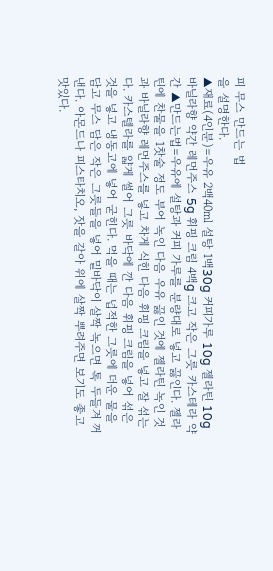피 무스 만드는 법
을 설명한다.
▲재료(4인분)=우유 2백40㎖ 설탕 1백30g 커피가루 10g 젤라틴 10g
바닐라향 약간 레먼주스 5g 휘핑 크림 4백g 크고 작은 그릇 카스테라 약
간 ▲만드는법=우유에 설탕과 커피 가루를 분량대로 넣고 끓인다. 젤라
틴에 찬물을 1찻술 정도 부어 녹인 다음 우유 끓인 것에 젤라틴 녹인 것
과 바닐라향 레먼주스를 넣고 차게 식힌 다음 휘핑 크림을 넣고 잘 섞는
다. 카스텔라를 얇게 썰어 그릇 바닥에 깐 다음 휘핑 크림을 넣어 섞은
것을 넣고 냉동고에 넣어 굳힌다. 먹을 때는 넙적한 그릇에 더운 물을
담고 무스 담은 작은 그릇들을 넣어 밑바닥이 살짝 녹으면 톡 두들겨 꺼
낸다. 아몬드나 피스타치오, 잣을 갈아 위에 살짝 뿌려주면 보기도 좋고
맛있다.